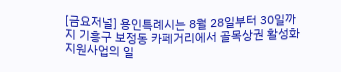[금요저널] 용인특례시는 8월 28일부터 30일까지 기흥구 보정동 카페거리에서 골목상권 활성화 지원사업의 일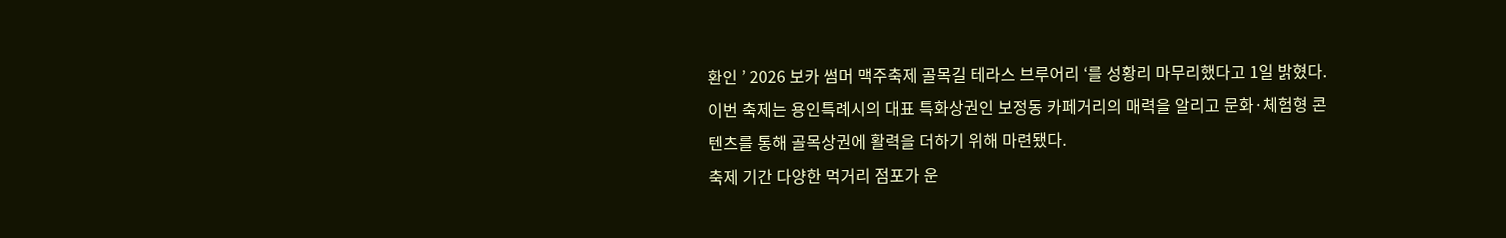환인 ’ 2026 보카 썸머 맥주축제 골목길 테라스 브루어리 ‘를 성황리 마무리했다고 1일 밝혔다.
이번 축제는 용인특례시의 대표 특화상권인 보정동 카페거리의 매력을 알리고 문화·체험형 콘텐츠를 통해 골목상권에 활력을 더하기 위해 마련됐다.
축제 기간 다양한 먹거리 점포가 운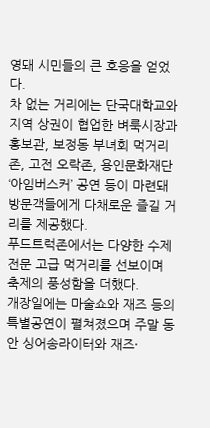영돼 시민들의 큰 호응을 얻었다.
차 없는 거리에는 단국대학교와 지역 상권이 협업한 벼룩시장과 홍보관, 보정동 부녀회 먹거리존, 고전 오락존, 용인문화재단 ‘아임버스커’ 공연 등이 마련돼 방문객들에게 다채로운 즐길 거리를 제공했다.
푸드트럭존에서는 다양한 수제 전문 고급 먹거리를 선보이며 축제의 풍성함을 더했다.
개장일에는 마술쇼와 재즈 등의 특별공연이 펼쳐졌으며 주말 동안 싱어송라이터와 재즈·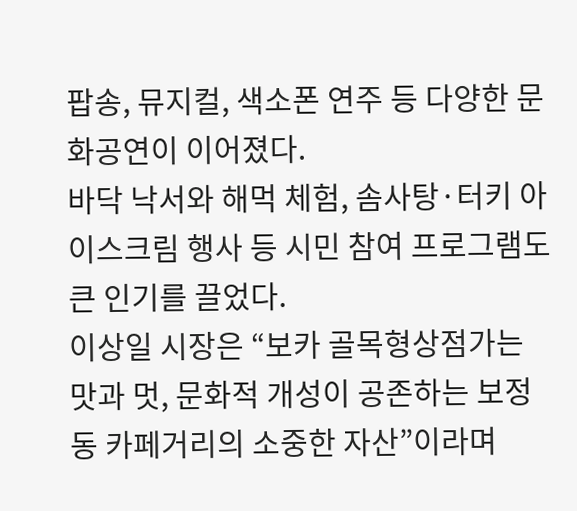팝송, 뮤지컬, 색소폰 연주 등 다양한 문화공연이 이어졌다.
바닥 낙서와 해먹 체험, 솜사탕·터키 아이스크림 행사 등 시민 참여 프로그램도 큰 인기를 끌었다.
이상일 시장은 “보카 골목형상점가는 맛과 멋, 문화적 개성이 공존하는 보정동 카페거리의 소중한 자산”이라며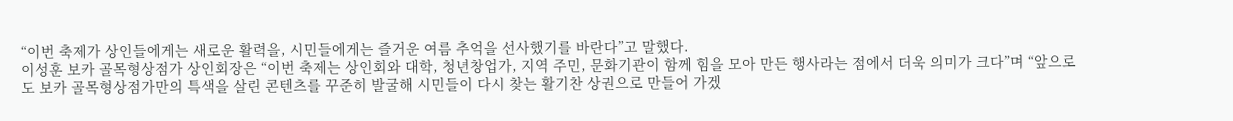“이번 축제가 상인들에게는 새로운 활력을, 시민들에게는 즐거운 여름 추억을 선사했기를 바란다”고 말했다.
이성훈 보카 골목형상점가 상인회장은 “이번 축제는 상인회와 대학, 청년창업가, 지역 주민, 문화기관이 함께 힘을 모아 만든 행사라는 점에서 더욱 의미가 크다”며 “앞으로도 보카 골목형상점가만의 특색을 살린 콘텐츠를 꾸준히 발굴해 시민들이 다시 찾는 활기찬 상권으로 만들어 가겠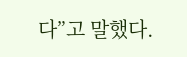다”고 말했다.